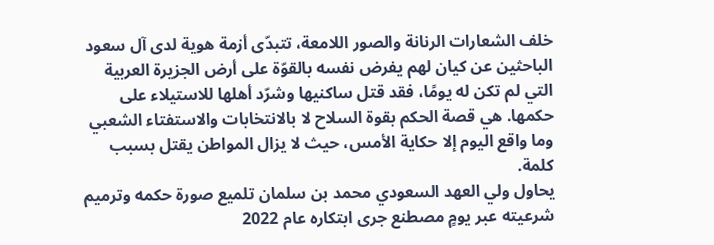خلف الشعارات الرنانة والصور اللامعة، تتبدّى أزمة هوية لدى آل سعود الباحثين عن كيان لهم يفرض نفسه بالقوّة على أرض الجزيرة العربية التي لم تكن له يومًا، فقد قتل ساكنيها وشرّد أهلها للاستيلاء على حكمها. هي قصة الحكم بقوة السلاح لا بالانتخابات والاستفتاء الشعبي وما واقع اليوم إلا حكاية الأمس، حيث لا يزال المواطن يقتل بسبب كلمة.
يحاول ولي العهد السعودي محمد بن سلمان تلميع صورة حكمه وترميم شرعيته عبر يومٍ مصطنع جرى ابتكاره عام 2022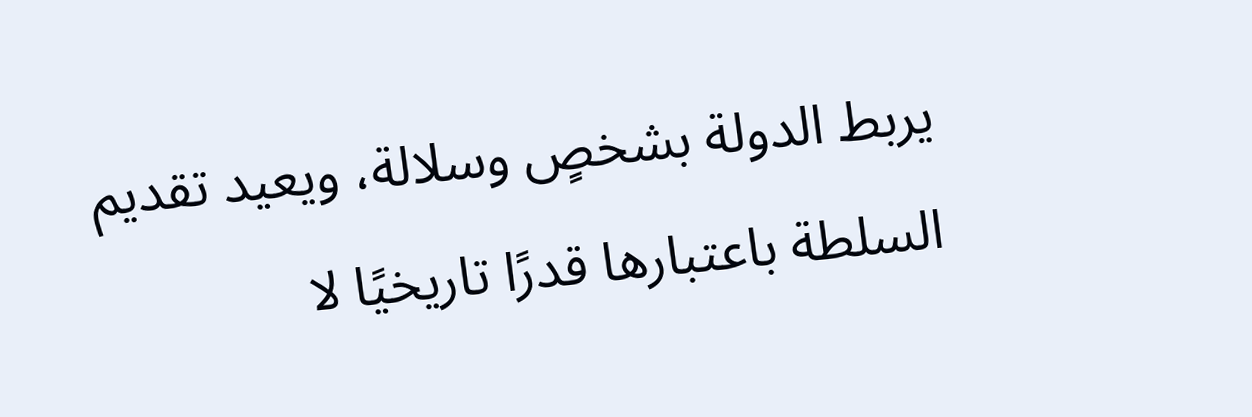يربط الدولة بشخصٍ وسلالة، ويعيد تقديم السلطة باعتبارها قدرًا تاريخيًا لا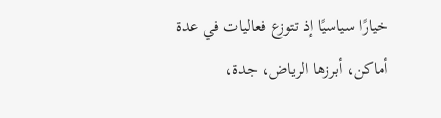خيارًا سياسيًا إذ تتوزع فعاليات في عدة أماكن، أبرزها الرياض، جدة،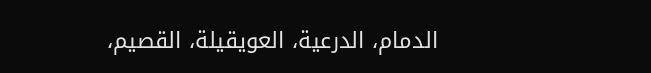الدمام، الدرعية، العويقيلة، القصيم،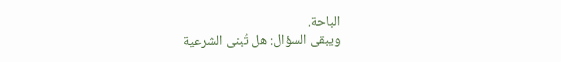الباحة.
ويبقى السؤال: هل تُبنى الشرعية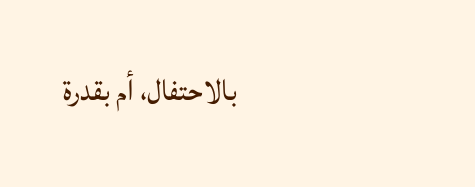بالاحتفال، أم بقدرة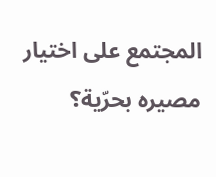المجتمع على اختيار مصيره بحرّية؟